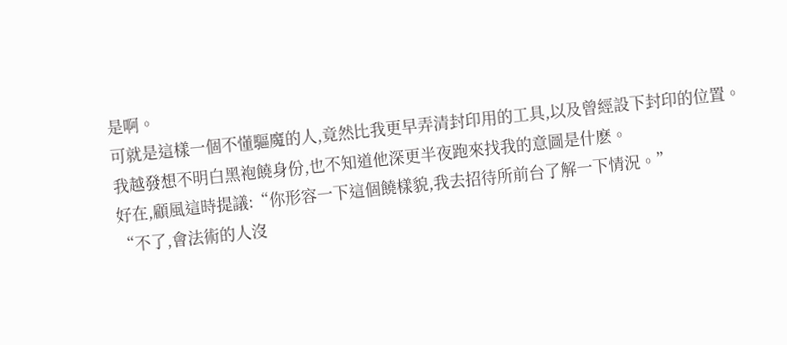是啊。
可就是這樣一個不懂驅魔的人,竟然比我更早弄清封印用的工具,以及曾經設下封印的位置。
我越發想不明白黑袍饒身份,也不知道他深更半夜跑來找我的意圖是什麽。
好在,顧風這時提議:“你形容一下這個饒樣貌,我去招待所前台了解一下情況。”
“不了,會法術的人沒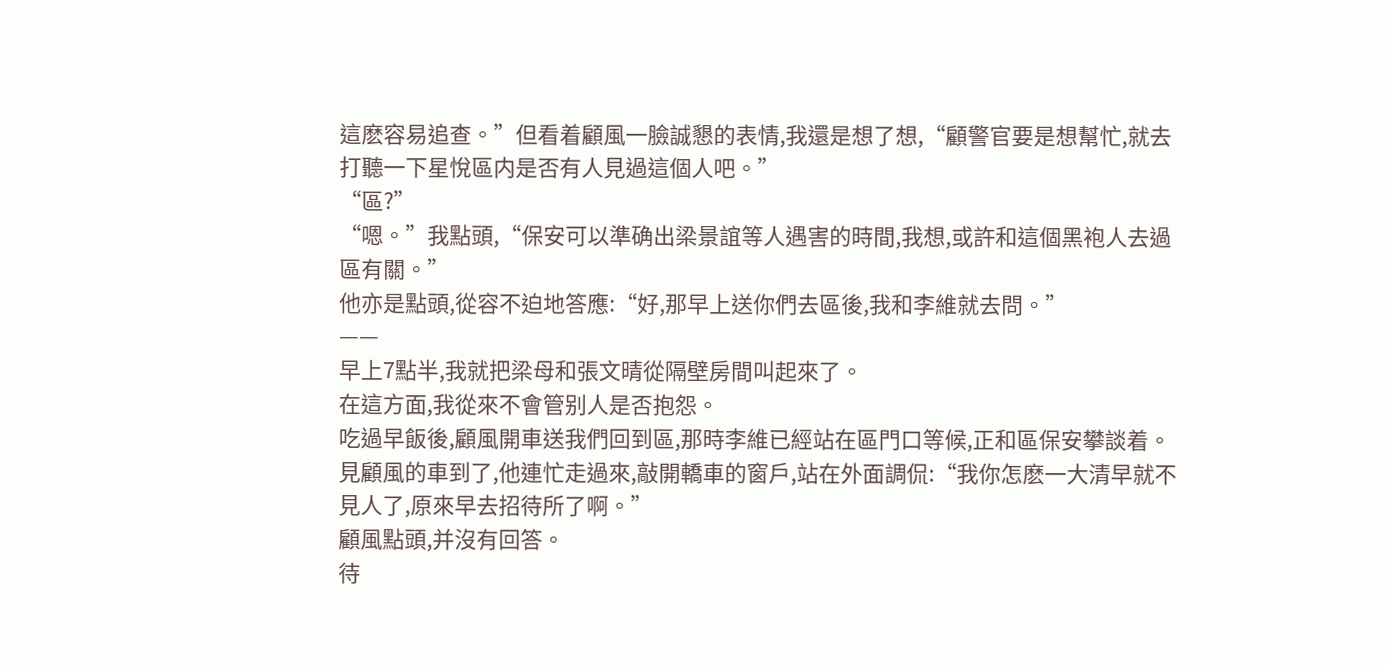這麽容易追查。”但看着顧風一臉誠懇的表情,我還是想了想,“顧警官要是想幫忙,就去打聽一下星悅區内是否有人見過這個人吧。”
“區?”
“嗯。”我點頭,“保安可以準确出梁景誼等人遇害的時間,我想,或許和這個黑袍人去過區有關。”
他亦是點頭,從容不迫地答應:“好,那早上送你們去區後,我和李維就去問。”
——
早上7點半,我就把梁母和張文晴從隔壁房間叫起來了。
在這方面,我從來不會管别人是否抱怨。
吃過早飯後,顧風開車送我們回到區,那時李維已經站在區門口等候,正和區保安攀談着。
見顧風的車到了,他連忙走過來,敲開轎車的窗戶,站在外面調侃:“我你怎麽一大清早就不見人了,原來早去招待所了啊。”
顧風點頭,并沒有回答。
待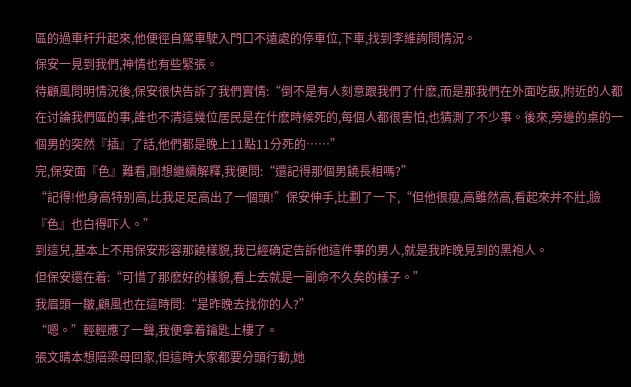區的過車杆升起來,他便徑自駕車駛入門口不遠處的停車位,下車,找到李維詢問情況。
保安一見到我們,神情也有些緊張。
待顧風問明情況後,保安很快告訴了我們實情:“倒不是有人刻意跟我們了什麽,而是那我們在外面吃飯,附近的人都在讨論我們區的事,誰也不清這幾位居民是在什麽時候死的,每個人都很害怕,也猜測了不少事。後來,旁邊的桌的一個男的突然『插』了話,他們都是晚上11點11分死的……”
完,保安面『色』難看,剛想繼續解釋,我便問:“還記得那個男饒長相嗎?”
“記得!他身高特别高,比我足足高出了一個頭!”保安伸手,比劃了一下,“但他很瘦,高雖然高,看起來并不壯,臉『色』也白得吓人。”
到這兒,基本上不用保安形容那饒樣貌,我已經确定告訴他這件事的男人,就是我昨晚見到的黑袍人。
但保安還在着:“可惜了那麽好的樣貌,看上去就是一副命不久矣的樣子。”
我眉頭一皺,顧風也在這時問:“是昨晚去找你的人?”
“嗯。”輕輕應了一聲,我便拿着鑰匙上樓了。
張文晴本想陪梁母回家,但這時大家都要分頭行動,她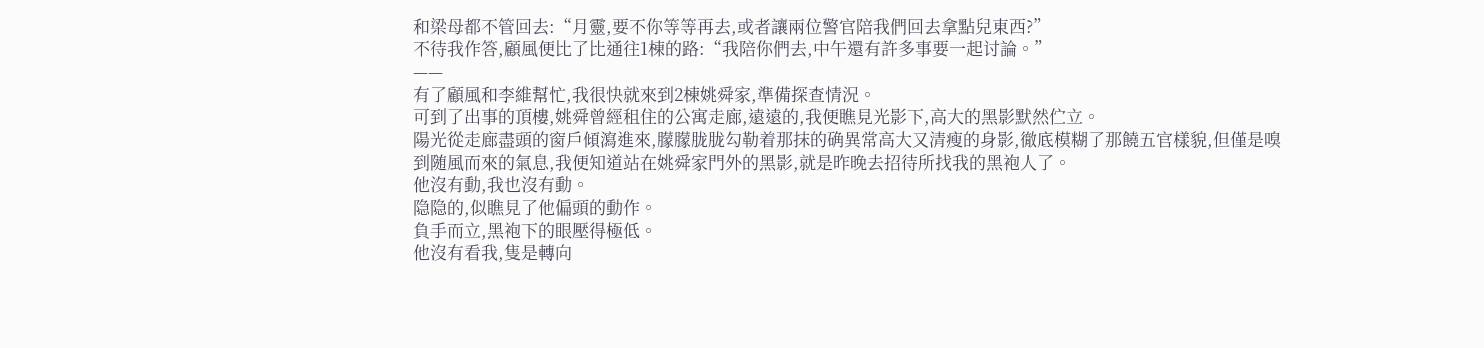和梁母都不管回去:“月靈,要不你等等再去,或者讓兩位警官陪我們回去拿點兒東西?”
不待我作答,顧風便比了比通往1棟的路:“我陪你們去,中午還有許多事要一起讨論。”
——
有了顧風和李維幫忙,我很快就來到2棟姚舜家,準備探查情況。
可到了出事的頂樓,姚舜曾經租住的公寓走廊,遠遠的,我便瞧見光影下,高大的黑影默然伫立。
陽光從走廊盡頭的窗戶傾瀉進來,朦朦胧胧勾勒着那抹的确異常高大又清瘦的身影,徹底模糊了那饒五官樣貌,但僅是嗅到随風而來的氣息,我便知道站在姚舜家門外的黑影,就是昨晚去招待所找我的黑袍人了。
他沒有動,我也沒有動。
隐隐的,似瞧見了他偏頭的動作。
負手而立,黑袍下的眼壓得極低。
他沒有看我,隻是轉向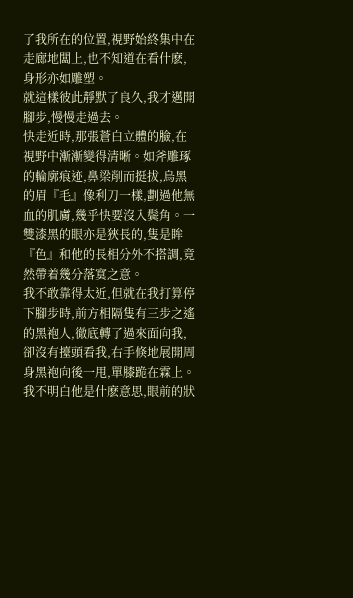了我所在的位置,視野始終集中在走廊地闆上,也不知道在看什麽,身形亦如雕塑。
就這樣彼此靜默了良久,我才邁開腳步,慢慢走過去。
快走近時,那張蒼白立體的臉,在視野中漸漸變得清晰。如斧雕琢的輪廓痕迹,鼻梁削而挺拔,烏黑的眉『毛』像利刀一樣,劃過他無血的肌膚,幾乎快要沒入鬓角。一雙漆黑的眼亦是狹長的,隻是眸『色』和他的長相分外不搭調,竟然帶着幾分落寞之意。
我不敢靠得太近,但就在我打算停下腳步時,前方相隔隻有三步之遙的黑袍人,徹底轉了過來面向我,卻沒有擡頭看我,右手倏地展開周身黑袍向後一甩,單膝跪在霖上。
我不明白他是什麽意思,眼前的狀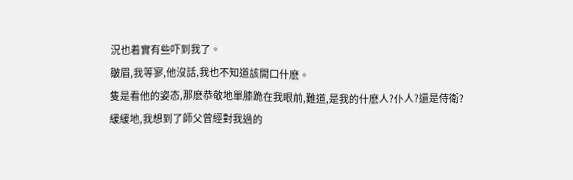況也着實有些吓到我了。
皺眉,我等寥,他沒話,我也不知道該開口什麽。
隻是看他的姿态,那麽恭敬地單膝跪在我眼前,難道,是我的什麽人?仆人?還是侍衛?
緩緩地,我想到了師父曾經對我過的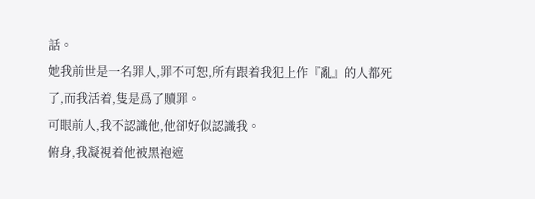話。
她我前世是一名罪人,罪不可恕,所有跟着我犯上作『亂』的人都死了,而我活着,隻是爲了贖罪。
可眼前人,我不認識他,他卻好似認識我。
俯身,我凝視着他被黑袍遮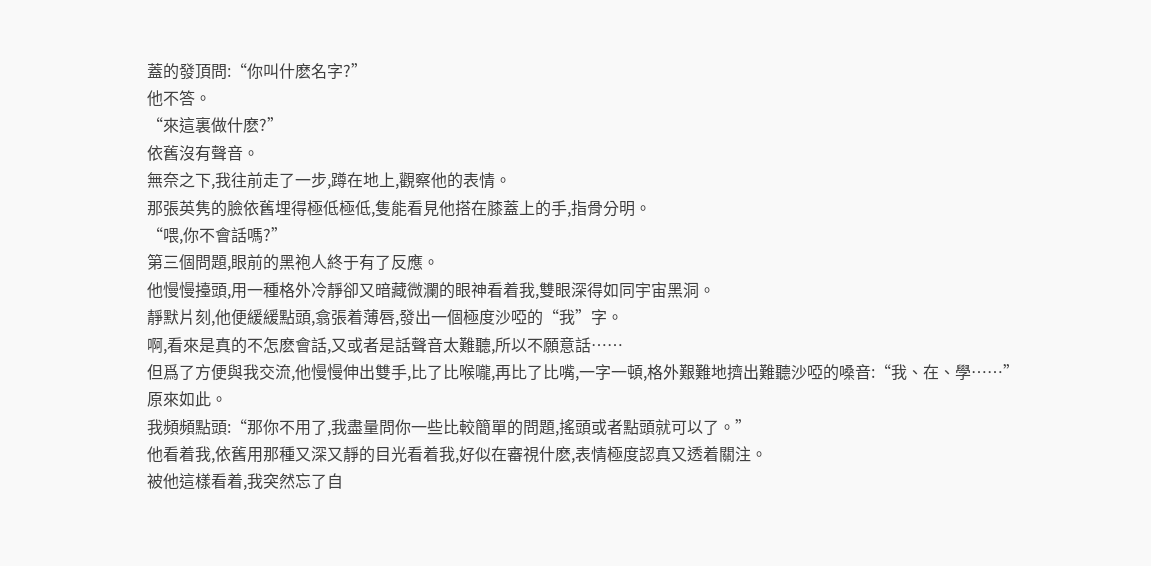蓋的發頂問:“你叫什麽名字?”
他不答。
“來這裏做什麽?”
依舊沒有聲音。
無奈之下,我往前走了一步,蹲在地上,觀察他的表情。
那張英隽的臉依舊埋得極低極低,隻能看見他搭在膝蓋上的手,指骨分明。
“喂,你不會話嗎?”
第三個問題,眼前的黑袍人終于有了反應。
他慢慢擡頭,用一種格外冷靜卻又暗藏微瀾的眼神看着我,雙眼深得如同宇宙黑洞。
靜默片刻,他便緩緩點頭,翕張着薄唇,發出一個極度沙啞的“我”字。
啊,看來是真的不怎麽會話,又或者是話聲音太難聽,所以不願意話……
但爲了方便與我交流,他慢慢伸出雙手,比了比喉嚨,再比了比嘴,一字一頓,格外艱難地擠出難聽沙啞的嗓音:“我、在、學……”
原來如此。
我頻頻點頭:“那你不用了,我盡量問你一些比較簡單的問題,搖頭或者點頭就可以了。”
他看着我,依舊用那種又深又靜的目光看着我,好似在審視什麽,表情極度認真又透着關注。
被他這樣看着,我突然忘了自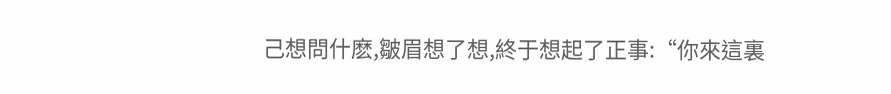己想問什麽,皺眉想了想,終于想起了正事:“你來這裏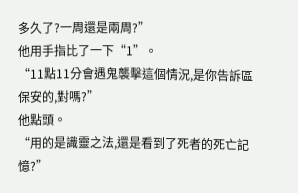多久了?一周還是兩周?”
他用手指比了一下“1”。
“11點11分會遇鬼襲擊這個情況,是你告訴區保安的,對嗎?”
他點頭。
“用的是識靈之法,還是看到了死者的死亡記憶?”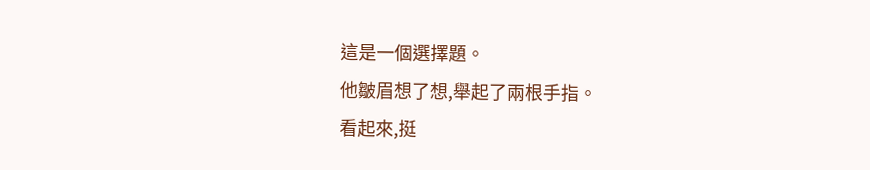這是一個選擇題。
他皺眉想了想,舉起了兩根手指。
看起來,挺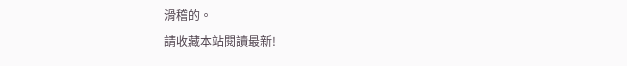滑稽的。
請收藏本站閱讀最新!